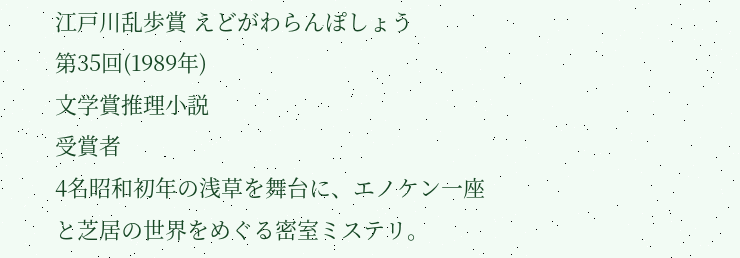江戸川乱歩賞 えどがわらんぽしょう
第35回(1989年)
文学賞推理小説
受賞者
4名昭和初年の浅草を舞台に、エノケン一座と芝居の世界をめぐる密室ミステリ。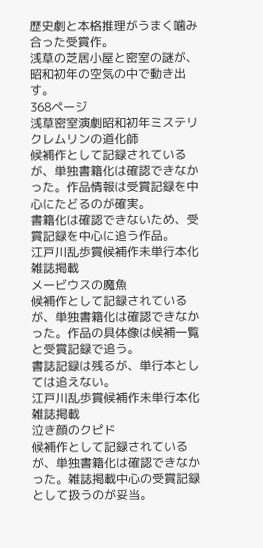歴史劇と本格推理がうまく噛み合った受賞作。
浅草の芝居小屋と密室の謎が、昭和初年の空気の中で動き出す。
368ページ
浅草密室演劇昭和初年ミステリ
クレムリンの道化師
候補作として記録されているが、単独書籍化は確認できなかった。作品情報は受賞記録を中心にたどるのが確実。
書籍化は確認できないため、受賞記録を中心に追う作品。
江戸川乱歩賞候補作未単行本化雑誌掲載
メービウスの魔魚
候補作として記録されているが、単独書籍化は確認できなかった。作品の具体像は候補一覧と受賞記録で追う。
書誌記録は残るが、単行本としては追えない。
江戸川乱歩賞候補作未単行本化雑誌掲載
泣き顔のクピド
候補作として記録されているが、単独書籍化は確認できなかった。雑誌掲載中心の受賞記録として扱うのが妥当。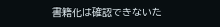書籍化は確認できないた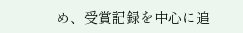め、受賞記録を中心に追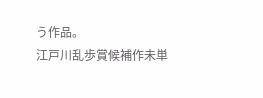う作品。
江戸川乱歩賞候補作未単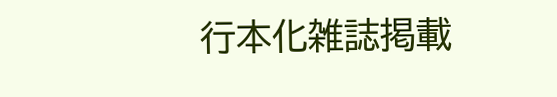行本化雑誌掲載